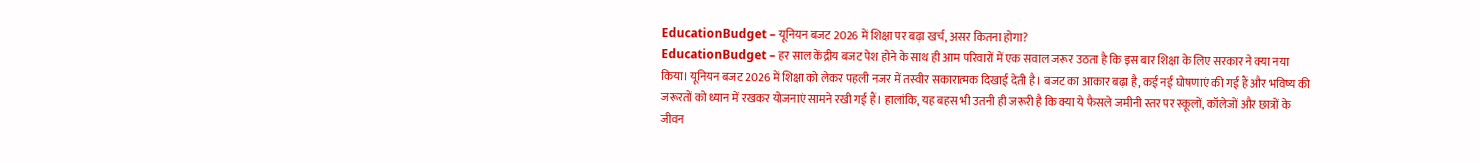EducationBudget – यूनियन बजट 2026 में शिक्षा पर बढ़ा खर्च, असर कितना होगा?
EducationBudget – हर साल केंद्रीय बजट पेश होने के साथ ही आम परिवारों में एक सवाल जरूर उठता है कि इस बार शिक्षा के लिए सरकार ने क्या नया किया। यूनियन बजट 2026 में शिक्षा को लेकर पहली नजर में तस्वीर सकारात्मक दिखाई देती है। बजट का आकार बढ़ा है, कई नई घोषणाएं की गई हैं और भविष्य की जरूरतों को ध्यान में रखकर योजनाएं सामने रखी गई हैं। हालांकि, यह बहस भी उतनी ही जरूरी है कि क्या ये फैसले जमीनी स्तर पर स्कूलों, कॉलेजों और छात्रों के जीवन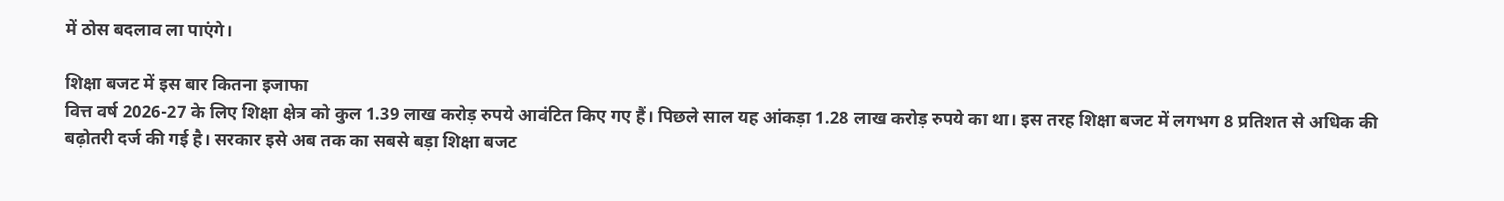में ठोस बदलाव ला पाएंगे।

शिक्षा बजट में इस बार कितना इजाफा
वित्त वर्ष 2026-27 के लिए शिक्षा क्षेत्र को कुल 1.39 लाख करोड़ रुपये आवंटित किए गए हैं। पिछले साल यह आंकड़ा 1.28 लाख करोड़ रुपये का था। इस तरह शिक्षा बजट में लगभग 8 प्रतिशत से अधिक की बढ़ोतरी दर्ज की गई है। सरकार इसे अब तक का सबसे बड़ा शिक्षा बजट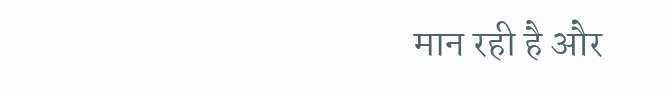मान रही है और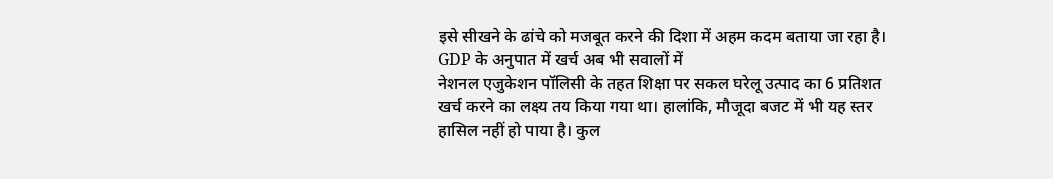इसे सीखने के ढांचे को मजबूत करने की दिशा में अहम कदम बताया जा रहा है।
GDP के अनुपात में खर्च अब भी सवालों में
नेशनल एजुकेशन पॉलिसी के तहत शिक्षा पर सकल घरेलू उत्पाद का 6 प्रतिशत खर्च करने का लक्ष्य तय किया गया था। हालांकि, मौजूदा बजट में भी यह स्तर हासिल नहीं हो पाया है। कुल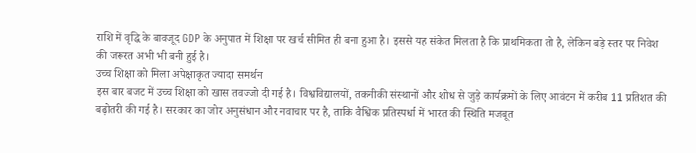राशि में वृद्धि के बावजूद GDP के अनुपात में शिक्षा पर खर्च सीमित ही बना हुआ है। इससे यह संकेत मिलता है कि प्राथमिकता तो है, लेकिन बड़े स्तर पर निवेश की जरूरत अभी भी बनी हुई है।
उच्च शिक्षा को मिला अपेक्षाकृत ज्यादा समर्थन
इस बार बजट में उच्च शिक्षा को खास तवज्जो दी गई है। विश्वविद्यालयों, तकनीकी संस्थानों और शोध से जुड़े कार्यक्रमों के लिए आवंटन में करीब 11 प्रतिशत की बढ़ोतरी की गई है। सरकार का जोर अनुसंधान और नवाचार पर है, ताकि वैश्विक प्रतिस्पर्धा में भारत की स्थिति मजबूत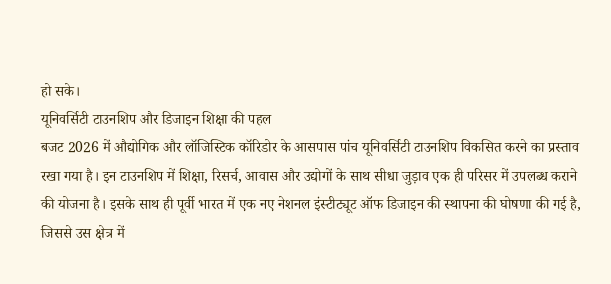हो सके।
यूनिवर्सिटी टाउनशिप और डिजाइन शिक्षा की पहल
बजट 2026 में औद्योगिक और लॉजिस्टिक कॉरिडोर के आसपास पांच यूनिवर्सिटी टाउनशिप विकसित करने का प्रस्ताव रखा गया है। इन टाउनशिप में शिक्षा, रिसर्च, आवास और उद्योगों के साथ सीधा जुड़ाव एक ही परिसर में उपलब्ध कराने की योजना है। इसके साथ ही पूर्वी भारत में एक नए नेशनल इंस्टीट्यूट ऑफ डिजाइन की स्थापना की घोषणा की गई है, जिससे उस क्षेत्र में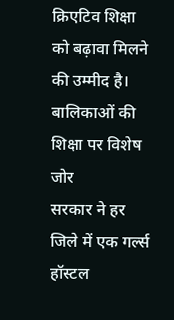क्रिएटिव शिक्षा को बढ़ावा मिलने की उम्मीद है।
बालिकाओं की शिक्षा पर विशेष जोर
सरकार ने हर जिले में एक गर्ल्स हॉस्टल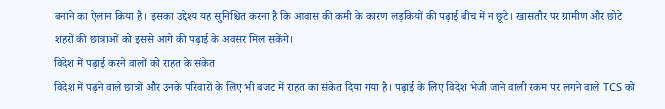बनाने का ऐलान किया है। इसका उद्देश्य यह सुनिश्चित करना है कि आवास की कमी के कारण लड़कियों की पढ़ाई बीच में न छूटे। खासतौर पर ग्रामीण और छोटे शहरों की छात्राओं को इससे आगे की पढ़ाई के अवसर मिल सकेंगे।
विदेश में पढ़ाई करने वालों को राहत के संकेत
विदेश में पढ़ने वाले छात्रों और उनके परिवारों के लिए भी बजट में राहत का संकेत दिया गया है। पढ़ाई के लिए विदेश भेजी जाने वाली रकम पर लगने वाले TCS को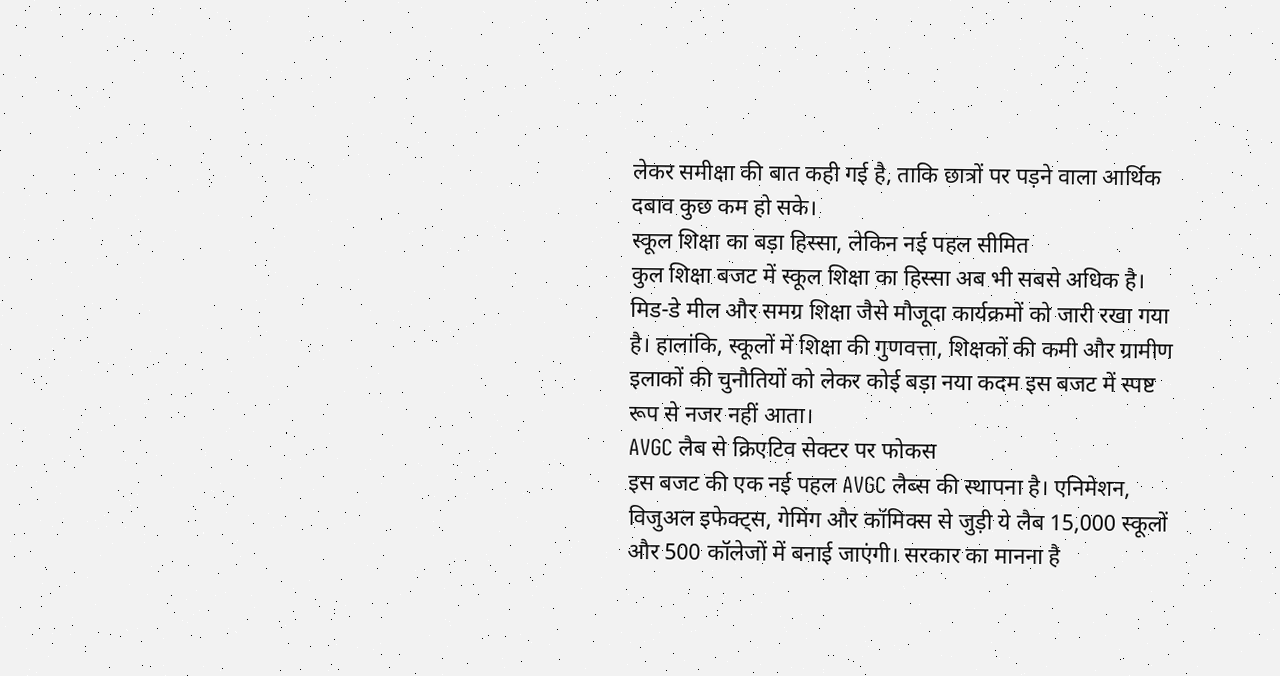लेकर समीक्षा की बात कही गई है, ताकि छात्रों पर पड़ने वाला आर्थिक दबाव कुछ कम हो सके।
स्कूल शिक्षा का बड़ा हिस्सा, लेकिन नई पहल सीमित
कुल शिक्षा बजट में स्कूल शिक्षा का हिस्सा अब भी सबसे अधिक है। मिड-डे मील और समग्र शिक्षा जैसे मौजूदा कार्यक्रमों को जारी रखा गया है। हालांकि, स्कूलों में शिक्षा की गुणवत्ता, शिक्षकों की कमी और ग्रामीण इलाकों की चुनौतियों को लेकर कोई बड़ा नया कदम इस बजट में स्पष्ट रूप से नजर नहीं आता।
AVGC लैब से क्रिएटिव सेक्टर पर फोकस
इस बजट की एक नई पहल AVGC लैब्स की स्थापना है। एनिमेशन, विजुअल इफेक्ट्स, गेमिंग और कॉमिक्स से जुड़ी ये लैब 15,000 स्कूलों और 500 कॉलेजों में बनाई जाएंगी। सरकार का मानना है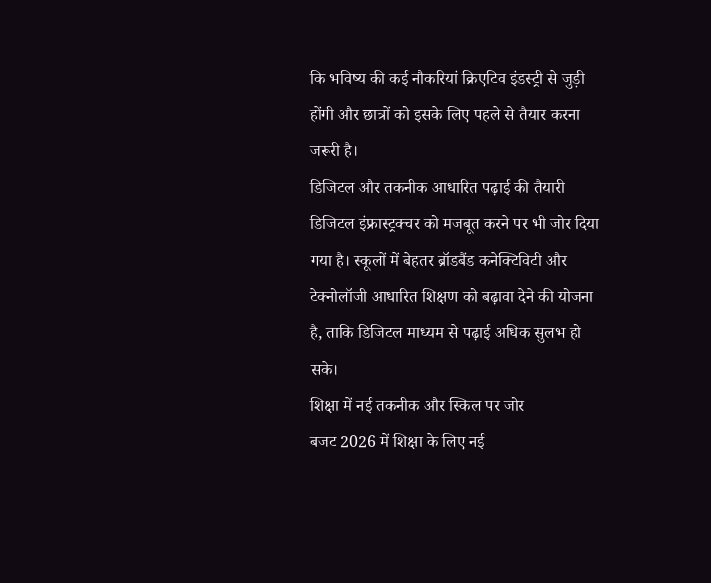कि भविष्य की कई नौकरियां क्रिएटिव इंडस्ट्री से जुड़ी होंगी और छात्रों को इसके लिए पहले से तैयार करना जरूरी है।
डिजिटल और तकनीक आधारित पढ़ाई की तैयारी
डिजिटल इंफ्रास्ट्रक्चर को मजबूत करने पर भी जोर दिया गया है। स्कूलों में बेहतर ब्रॉडबैंड कनेक्टिविटी और टेक्नोलॉजी आधारित शिक्षण को बढ़ावा देने की योजना है, ताकि डिजिटल माध्यम से पढ़ाई अधिक सुलभ हो सके।
शिक्षा में नई तकनीक और स्किल पर जोर
बजट 2026 में शिक्षा के लिए नई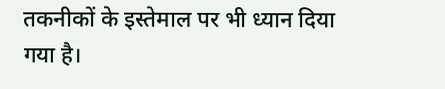तकनीकों के इस्तेमाल पर भी ध्यान दिया गया है।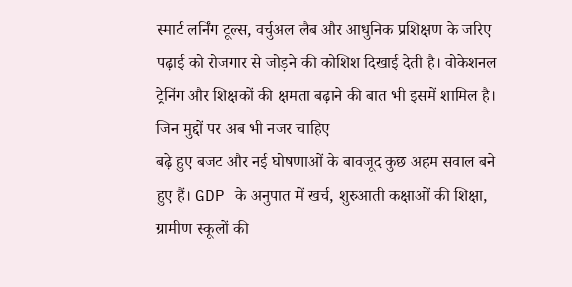स्मार्ट लर्निंग टूल्स, वर्चुअल लैब और आधुनिक प्रशिक्षण के जरिए पढ़ाई को रोजगार से जोड़ने की कोशिश दिखाई देती है। वोकेशनल ट्रेनिंग और शिक्षकों की क्षमता बढ़ाने की बात भी इसमें शामिल है।
जिन मुद्दों पर अब भी नजर चाहिए
बढ़े हुए बजट और नई घोषणाओं के बावजूद कुछ अहम सवाल बने हुए हैं। GDP के अनुपात में खर्च, शुरुआती कक्षाओं की शिक्षा, ग्रामीण स्कूलों की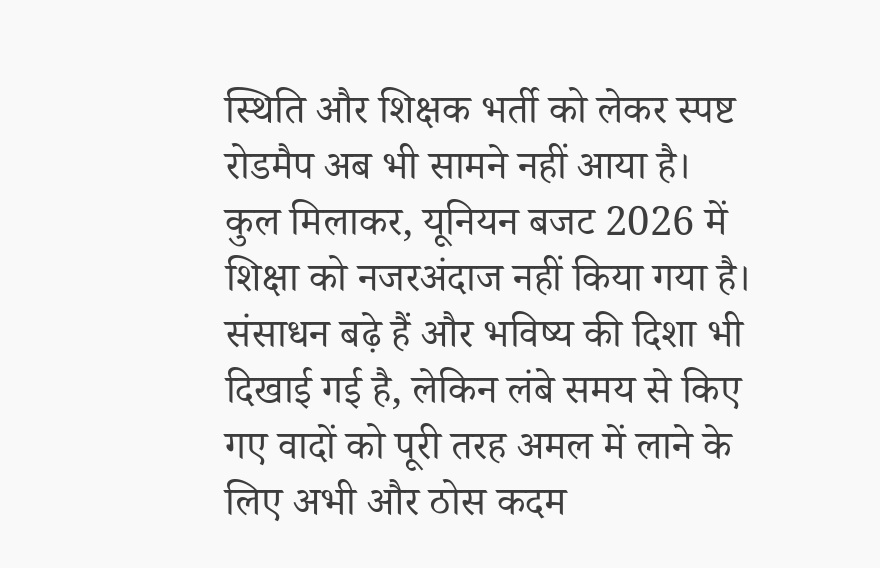स्थिति और शिक्षक भर्ती को लेकर स्पष्ट रोडमैप अब भी सामने नहीं आया है।
कुल मिलाकर, यूनियन बजट 2026 में शिक्षा को नजरअंदाज नहीं किया गया है। संसाधन बढ़े हैं और भविष्य की दिशा भी दिखाई गई है, लेकिन लंबे समय से किए गए वादों को पूरी तरह अमल में लाने के लिए अभी और ठोस कदम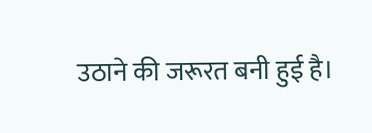उठाने की जरूरत बनी हुई है।